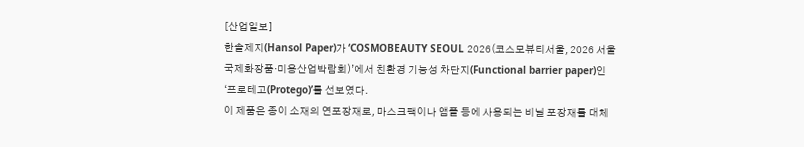[산업일보]
한솔제지(Hansol Paper)가 ‘COSMOBEAUTY SEOUL 2026(코스모뷰티서울, 2026 서울국제화장품·미용산업박람회)’에서 친환경 기능성 차단지(Functional barrier paper)인 ‘프로테고(Protego)’를 선보였다.
이 제품은 종이 소재의 연포장재로, 마스크팩이나 앰플 등에 사용되는 비닐 포장재를 대체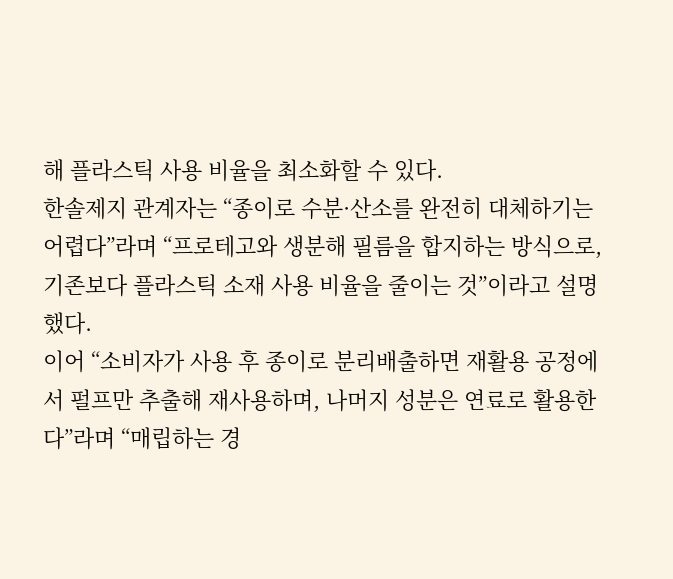해 플라스틱 사용 비율을 최소화할 수 있다.
한솔제지 관계자는 “종이로 수분·산소를 완전히 대체하기는 어렵다”라며 “프로테고와 생분해 필름을 합지하는 방식으로, 기존보다 플라스틱 소재 사용 비율을 줄이는 것”이라고 설명했다.
이어 “소비자가 사용 후 종이로 분리배출하면 재활용 공정에서 펄프만 추출해 재사용하며, 나머지 성분은 연료로 활용한다”라며 “매립하는 경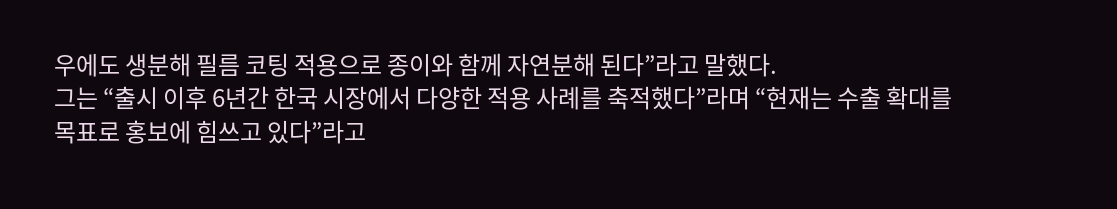우에도 생분해 필름 코팅 적용으로 종이와 함께 자연분해 된다”라고 말했다.
그는 “출시 이후 6년간 한국 시장에서 다양한 적용 사례를 축적했다”라며 “현재는 수출 확대를 목표로 홍보에 힘쓰고 있다”라고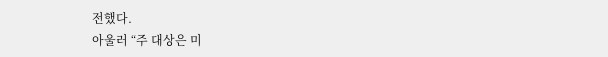전했다.
아울러 “주 대상은 미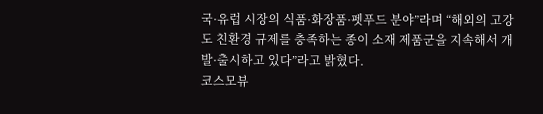국·유럽 시장의 식품·화장품·펫푸드 분야”라며 “해외의 고강도 친환경 규제를 충족하는 종이 소재 제품군을 지속해서 개발·출시하고 있다”라고 밝혔다.
코스모뷰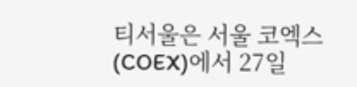티서울은 서울 코엑스(COEX)에서 27일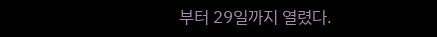부터 29일까지 열렸다.